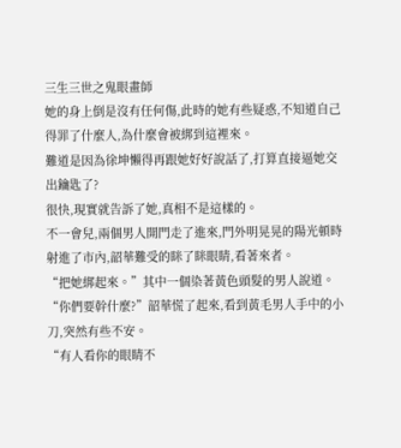三生三世之鬼眼畫師
她的身上倒是沒有任何傷,此時的她有些疑惑,不知道自己得罪了什麼人,為什麼會被綁到這裡來。
難道是因為徐坤懶得再跟她好好說話了,打算直接逼她交出鑰匙了?
很快,現實就告訴了她,真相不是這樣的。
不一會兒,兩個男人開門走了進來,門外明晃晃的陽光頓時射進了市內,韶華難受的眯了眯眼睛,看著來者。
“把她綁起來。”其中一個染著黃色頭髮的男人說道。
“你們要幹什麼?”韶華慌了起來,看到黃毛男人手中的小刀,突然有些不安。
“有人看你的眼睛不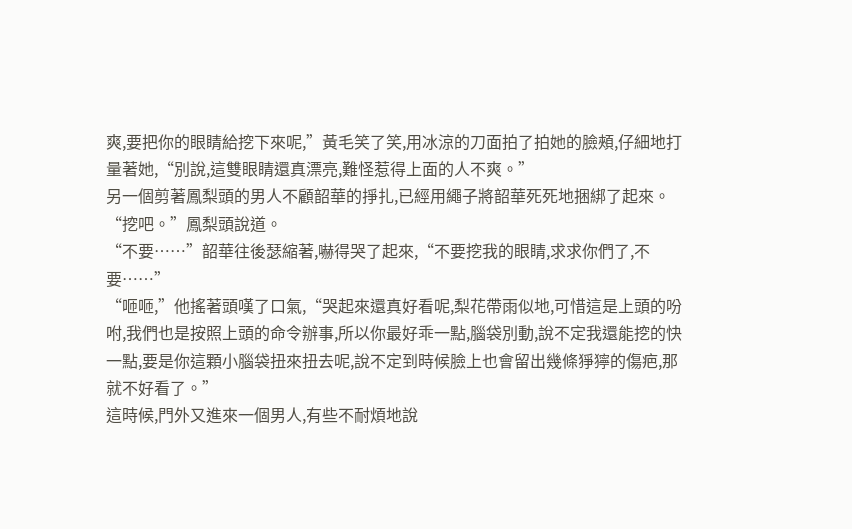爽,要把你的眼睛給挖下來呢,”黃毛笑了笑,用冰涼的刀面拍了拍她的臉頰,仔細地打量著她,“別說,這雙眼睛還真漂亮,難怪惹得上面的人不爽。”
另一個剪著鳳梨頭的男人不顧韶華的掙扎,已經用繩子將韶華死死地捆綁了起來。
“挖吧。”鳳梨頭說道。
“不要……”韶華往後瑟縮著,嚇得哭了起來,“不要挖我的眼睛,求求你們了,不要……”
“咂咂,”他搖著頭嘆了口氣,“哭起來還真好看呢,梨花帶雨似地,可惜這是上頭的吩咐,我們也是按照上頭的命令辦事,所以你最好乖一點,腦袋別動,說不定我還能挖的快一點,要是你這顆小腦袋扭來扭去呢,說不定到時候臉上也會留出幾條猙獰的傷疤,那就不好看了。”
這時候,門外又進來一個男人,有些不耐煩地說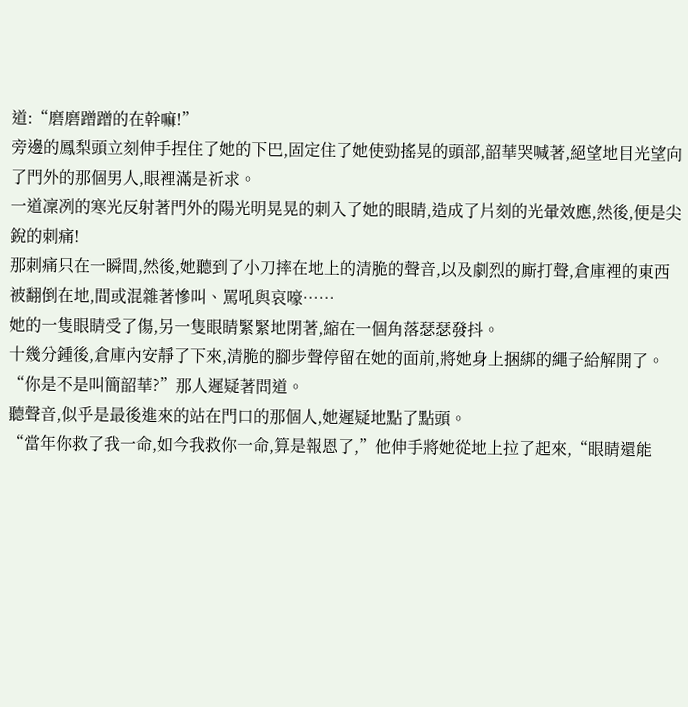道:“磨磨蹭蹭的在幹嘛!”
旁邊的鳳梨頭立刻伸手捏住了她的下巴,固定住了她使勁搖晃的頭部,韶華哭喊著,絕望地目光望向了門外的那個男人,眼裡滿是祈求。
一道凜冽的寒光反射著門外的陽光明晃晃的刺入了她的眼睛,造成了片刻的光暈效應,然後,便是尖銳的刺痛!
那刺痛只在一瞬間,然後,她聽到了小刀摔在地上的清脆的聲音,以及劇烈的廝打聲,倉庫裡的東西被翻倒在地,間或混雜著慘叫、罵吼與哀嚎……
她的一隻眼睛受了傷,另一隻眼睛緊緊地閉著,縮在一個角落瑟瑟發抖。
十幾分鍾後,倉庫內安靜了下來,清脆的腳步聲停留在她的面前,將她身上捆綁的繩子給解開了。
“你是不是叫簡韶華?”那人遲疑著問道。
聽聲音,似乎是最後進來的站在門口的那個人,她遲疑地點了點頭。
“當年你救了我一命,如今我救你一命,算是報恩了,”他伸手將她從地上拉了起來,“眼睛還能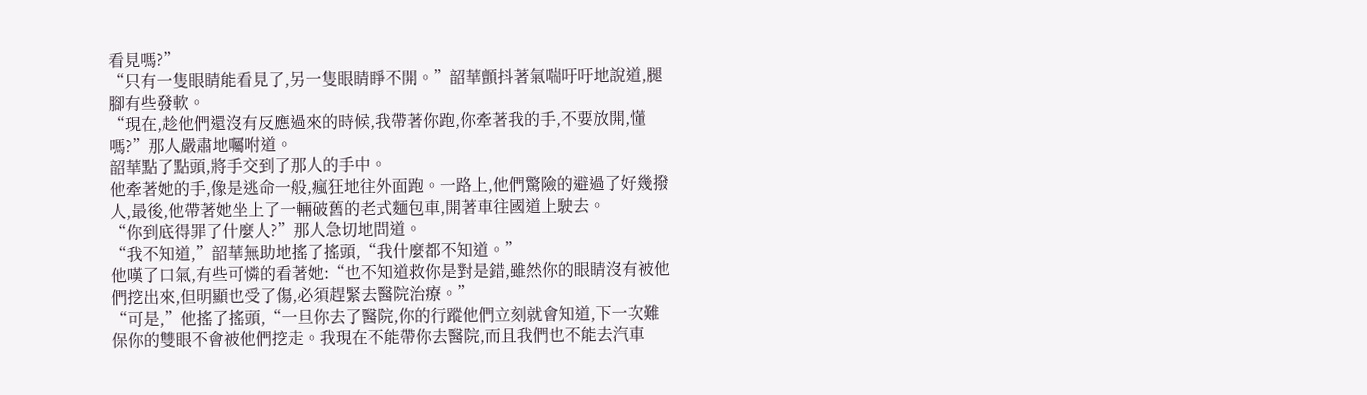看見嗎?”
“只有一隻眼睛能看見了,另一隻眼睛睜不開。”韶華顫抖著氣喘吁吁地說道,腿腳有些發軟。
“現在,趁他們還沒有反應過來的時候,我帶著你跑,你牽著我的手,不要放開,懂嗎?”那人嚴肅地囑咐道。
韶華點了點頭,將手交到了那人的手中。
他牽著她的手,像是逃命一般,瘋狂地往外面跑。一路上,他們驚險的避過了好幾撥人,最後,他帶著她坐上了一輛破舊的老式麵包車,開著車往國道上駛去。
“你到底得罪了什麼人?”那人急切地問道。
“我不知道,”韶華無助地搖了搖頭,“我什麼都不知道。”
他嘆了口氣,有些可憐的看著她:“也不知道救你是對是錯,雖然你的眼睛沒有被他們挖出來,但明顯也受了傷,必須趕緊去醫院治療。”
“可是,”他搖了搖頭,“一旦你去了醫院,你的行蹤他們立刻就會知道,下一次難保你的雙眼不會被他們挖走。我現在不能帶你去醫院,而且我們也不能去汽車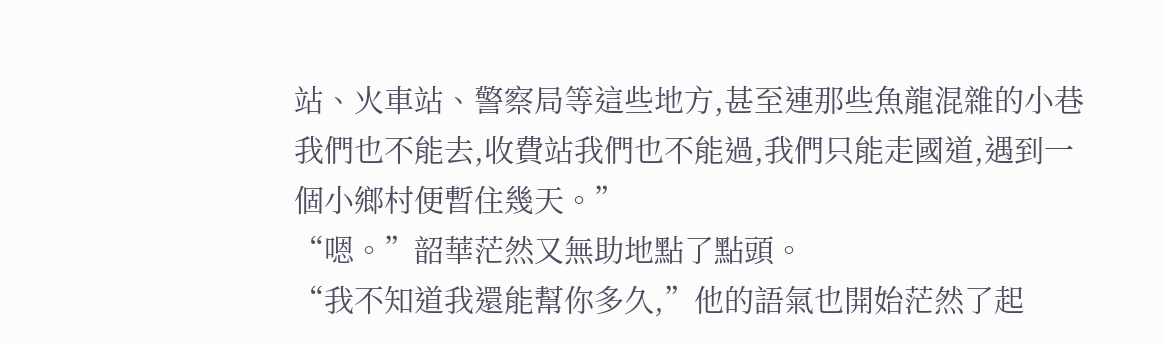站、火車站、警察局等這些地方,甚至連那些魚龍混雜的小巷我們也不能去,收費站我們也不能過,我們只能走國道,遇到一個小鄉村便暫住幾天。”
“嗯。”韶華茫然又無助地點了點頭。
“我不知道我還能幫你多久,”他的語氣也開始茫然了起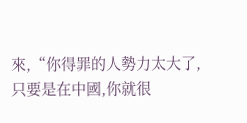來,“你得罪的人勢力太大了,只要是在中國,你就很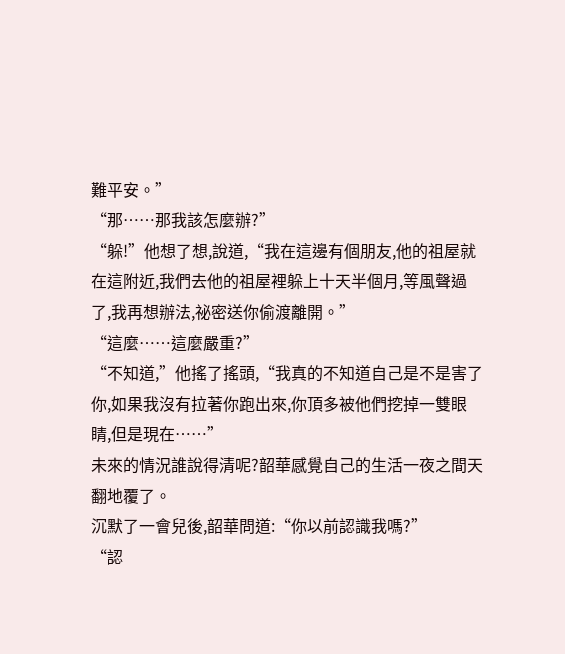難平安。”
“那……那我該怎麼辦?”
“躲!”他想了想,說道,“我在這邊有個朋友,他的祖屋就在這附近,我們去他的祖屋裡躲上十天半個月,等風聲過了,我再想辦法,祕密送你偷渡離開。”
“這麼……這麼嚴重?”
“不知道,”他搖了搖頭,“我真的不知道自己是不是害了你,如果我沒有拉著你跑出來,你頂多被他們挖掉一雙眼睛,但是現在……”
未來的情況誰說得清呢?韶華感覺自己的生活一夜之間天翻地覆了。
沉默了一會兒後,韶華問道:“你以前認識我嗎?”
“認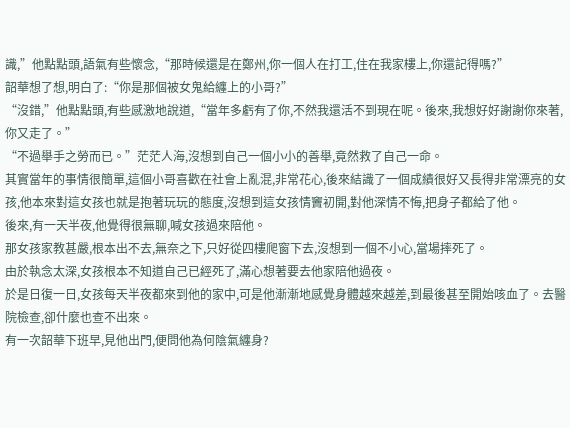識,”他點點頭,語氣有些懷念,“那時候還是在鄭州,你一個人在打工,住在我家樓上,你還記得嗎?”
韶華想了想,明白了:“你是那個被女鬼給纏上的小哥?”
“沒錯,”他點點頭,有些感激地說道,“當年多虧有了你,不然我還活不到現在呢。後來,我想好好謝謝你來著,你又走了。”
“不過舉手之勞而已。”茫茫人海,沒想到自己一個小小的善舉,竟然救了自己一命。
其實當年的事情很簡單,這個小哥喜歡在社會上亂混,非常花心,後來結識了一個成績很好又長得非常漂亮的女孩,他本來對這女孩也就是抱著玩玩的態度,沒想到這女孩情竇初開,對他深情不悔,把身子都給了他。
後來,有一天半夜,他覺得很無聊,喊女孩過來陪他。
那女孩家教甚嚴,根本出不去,無奈之下,只好從四樓爬窗下去,沒想到一個不小心,當場摔死了。
由於執念太深,女孩根本不知道自己已經死了,滿心想著要去他家陪他過夜。
於是日復一日,女孩每天半夜都來到他的家中,可是他漸漸地感覺身體越來越差,到最後甚至開始咳血了。去醫院檢查,卻什麼也查不出來。
有一次韶華下班早,見他出門,便問他為何陰氣纏身?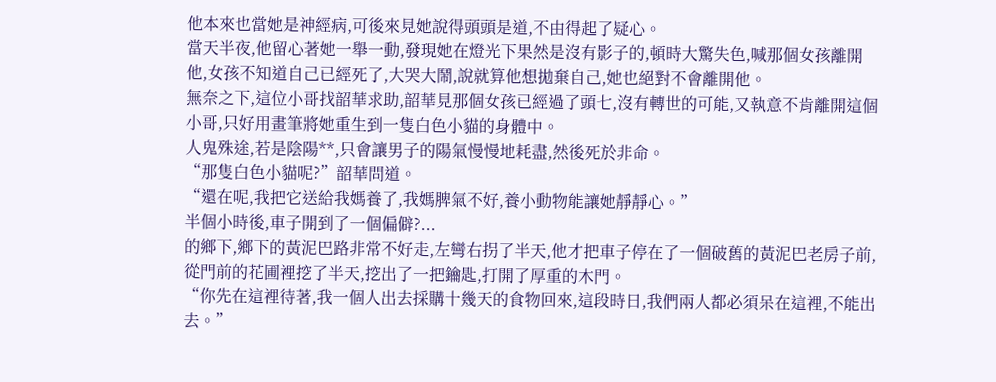他本來也當她是神經病,可後來見她說得頭頭是道,不由得起了疑心。
當天半夜,他留心著她一舉一動,發現她在燈光下果然是沒有影子的,頓時大驚失色,喊那個女孩離開他,女孩不知道自己已經死了,大哭大鬧,說就算他想拋棄自己,她也絕對不會離開他。
無奈之下,這位小哥找韶華求助,韶華見那個女孩已經過了頭七,沒有轉世的可能,又執意不肯離開這個小哥,只好用畫筆將她重生到一隻白色小貓的身體中。
人鬼殊途,若是陰陽**,只會讓男子的陽氣慢慢地耗盡,然後死於非命。
“那隻白色小貓呢?”韶華問道。
“還在呢,我把它送給我媽養了,我媽脾氣不好,養小動物能讓她靜靜心。”
半個小時後,車子開到了一個偏僻?...
的鄉下,鄉下的黃泥巴路非常不好走,左彎右拐了半天,他才把車子停在了一個破舊的黃泥巴老房子前,從門前的花圃裡挖了半天,挖出了一把鑰匙,打開了厚重的木門。
“你先在這裡待著,我一個人出去採購十幾天的食物回來,這段時日,我們兩人都必須呆在這裡,不能出去。”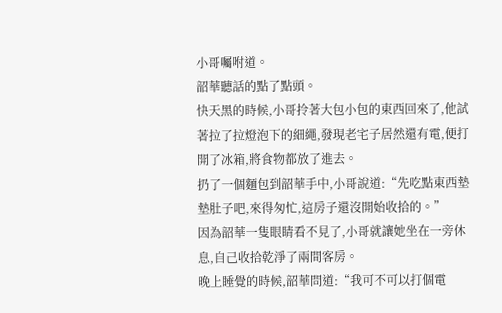小哥囑咐道。
韶華聽話的點了點頭。
快天黑的時候,小哥拎著大包小包的東西回來了,他試著拉了拉燈泡下的細繩,發現老宅子居然還有電,便打開了冰箱,將食物都放了進去。
扔了一個麵包到韶華手中,小哥說道:“先吃點東西墊墊肚子吧,來得匆忙,這房子還沒開始收拾的。”
因為韶華一隻眼睛看不見了,小哥就讓她坐在一旁休息,自己收拾乾淨了兩間客房。
晚上睡覺的時候,韶華問道:“我可不可以打個電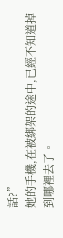話?”
她的手機,在被綁架的途中,已經不知道掉到哪裡去了。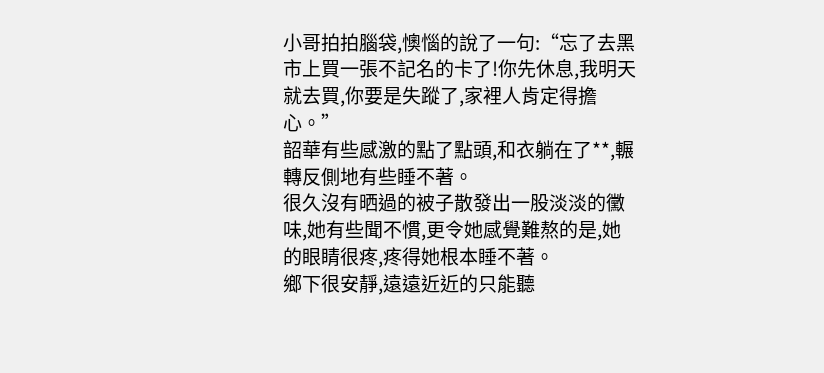小哥拍拍腦袋,懊惱的說了一句:“忘了去黑市上買一張不記名的卡了!你先休息,我明天就去買,你要是失蹤了,家裡人肯定得擔心。”
韶華有些感激的點了點頭,和衣躺在了**,輾轉反側地有些睡不著。
很久沒有晒過的被子散發出一股淡淡的黴味,她有些聞不慣,更令她感覺難熬的是,她的眼睛很疼,疼得她根本睡不著。
鄉下很安靜,遠遠近近的只能聽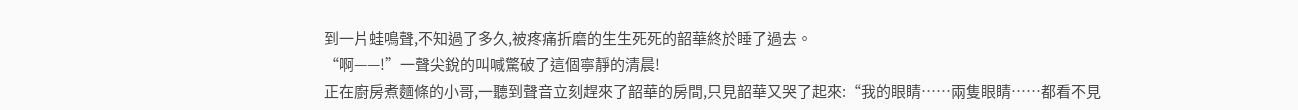到一片蛙鳴聲,不知過了多久,被疼痛折磨的生生死死的韶華終於睡了過去。
“啊——!”一聲尖銳的叫喊驚破了這個寧靜的清晨!
正在廚房煮麵條的小哥,一聽到聲音立刻趕來了韶華的房間,只見韶華又哭了起來:“我的眼睛……兩隻眼睛……都看不見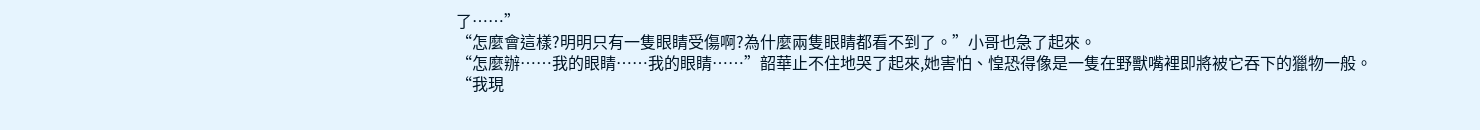了……”
“怎麼會這樣?明明只有一隻眼睛受傷啊?為什麼兩隻眼睛都看不到了。”小哥也急了起來。
“怎麼辦……我的眼睛……我的眼睛……”韶華止不住地哭了起來,她害怕、惶恐得像是一隻在野獸嘴裡即將被它吞下的獵物一般。
“我現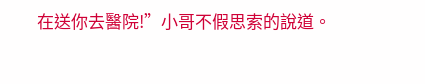在送你去醫院!”小哥不假思索的說道。